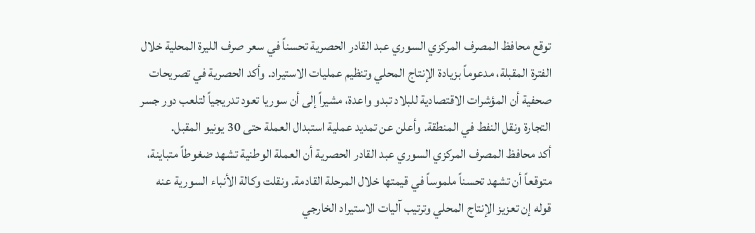توقع محافظ المصرف المركزي السوري عبد القادر الحصرية تحسناً في سعر صرف الليرة المحلية خلال الفترة المقبلة، مدعوماً بزيادة الإنتاج المحلي وتنظيم عمليات الاستيراد. وأكد الحصرية في تصريحات صحفية أن المؤشرات الاقتصادية للبلاد تبدو واعدة، مشيراً إلى أن سوريا تعود تدريجياً لتلعب دور جسر التجارة ونقل النفط في المنطقة. وأعلن عن تمديد عملية استبدال العملة حتى 30 يونيو المقبل.
أكد محافظ المصرف المركزي السوري عبد القادر الحصرية أن العملة الوطنية تشهد ضغوطاً متباينة، متوقعاً أن تشهد تحسناً ملموساً في قيمتها خلال المرحلة القادمة. ونقلت وكالة الأنباء السورية عنه قوله إن تعزيز الإنتاج المحلي وترتيب آليات الاستيراد الخارجي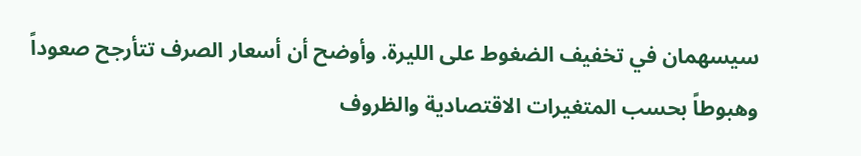سيسهمان في تخفيف الضغوط على الليرة. وأوضح أن أسعار الصرف تتأرجح صعوداً وهبوطاً بحسب المتغيرات الاقتصادية والظروف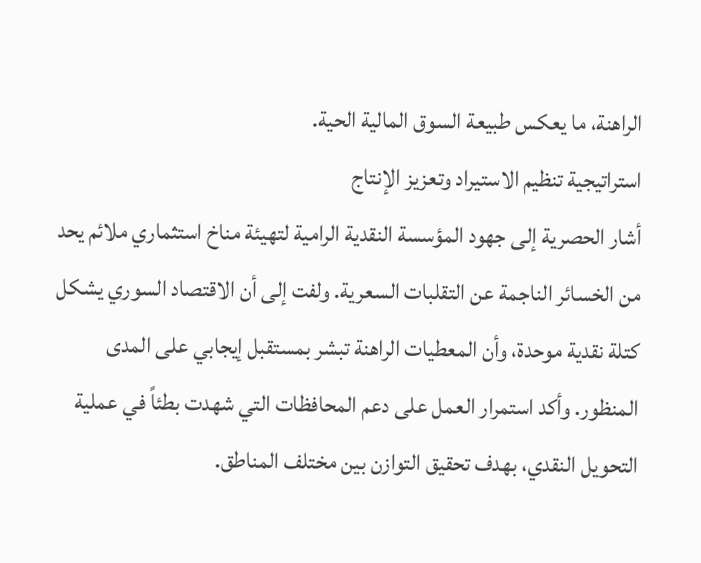الراهنة، ما يعكس طبيعة السوق المالية الحية.
استراتيجية تنظيم الاستيراد وتعزيز الإنتاج
أشار الحصرية إلى جهود المؤسسة النقدية الرامية لتهيئة مناخ استثماري ملائم يحد من الخسائر الناجمة عن التقلبات السعرية. ولفت إلى أن الاقتصاد السوري يشكل كتلة نقدية موحدة، وأن المعطيات الراهنة تبشر بمستقبل إيجابي على المدى المنظور. وأكد استمرار العمل على دعم المحافظات التي شهدت بطئاً في عملية التحويل النقدي، بهدف تحقيق التوازن بين مختلف المناطق.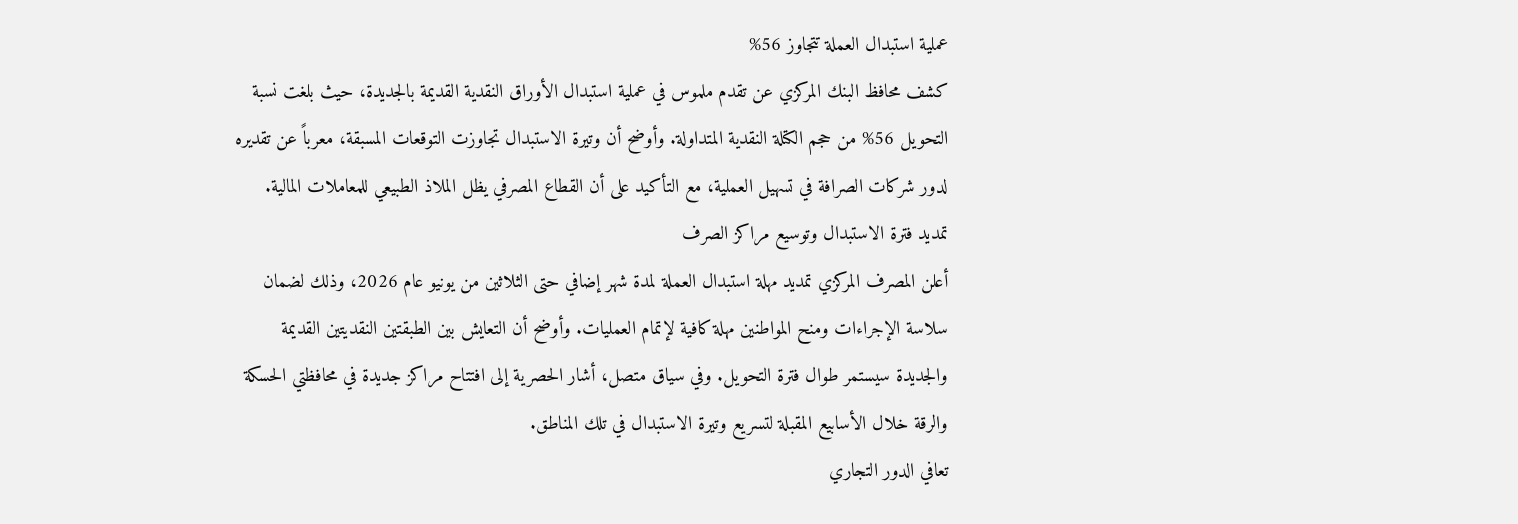عملية استبدال العملة تتجاوز 56%
كشف محافظ البنك المركزي عن تقدم ملموس في عملية استبدال الأوراق النقدية القديمة بالجديدة، حيث بلغت نسبة التحويل 56% من حجم الكتلة النقدية المتداولة. وأوضح أن وتيرة الاستبدال تجاوزت التوقعات المسبقة، معرباً عن تقديره لدور شركات الصرافة في تسهيل العملية، مع التأكيد على أن القطاع المصرفي يظل الملاذ الطبيعي للمعاملات المالية.
تمديد فترة الاستبدال وتوسيع مراكز الصرف
أعلن المصرف المركزي تمديد مهلة استبدال العملة لمدة شهر إضافي حتى الثلاثين من يونيو عام 2026، وذلك لضمان سلاسة الإجراءات ومنح المواطنين مهلة كافية لإتمام العمليات. وأوضح أن التعايش بين الطبقتين النقديتين القديمة والجديدة سيستمر طوال فترة التحويل. وفي سياق متصل، أشار الحصرية إلى افتتاح مراكز جديدة في محافظتي الحسكة والرقة خلال الأسابيع المقبلة لتسريع وتيرة الاستبدال في تلك المناطق.
تعافي الدور التجاري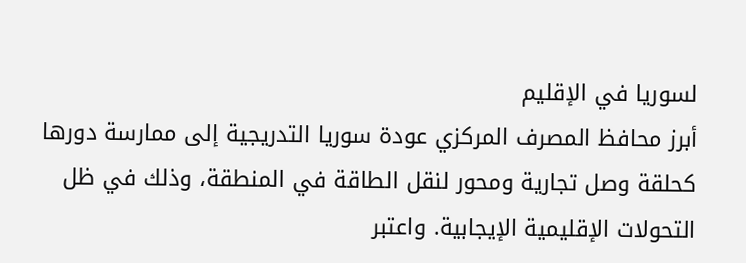لسوريا في الإقليم
أبرز محافظ المصرف المركزي عودة سوريا التدريجية إلى ممارسة دورها كحلقة وصل تجارية ومحور لنقل الطاقة في المنطقة، وذلك في ظل التحولات الإقليمية الإيجابية. واعتبر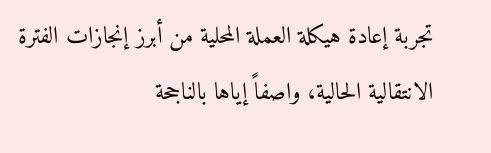تجربة إعادة هيكلة العملة المحلية من أبرز إنجازات الفترة الانتقالية الحالية، واصفاً إياها بالناجحة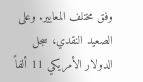وفق مختلف المعايير. وعلى الصعيد النقدي، سجل الدولار الأمريكي 11 ألفاً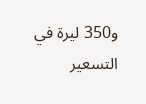و350 ليرة في التسعير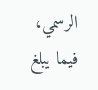الرسمي، فيما يبلغ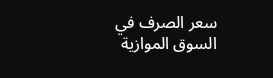سعر الصرف في السوق الموازية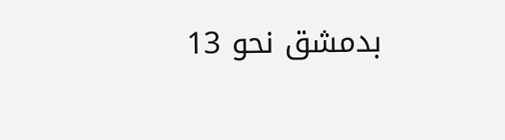بدمشق نحو 13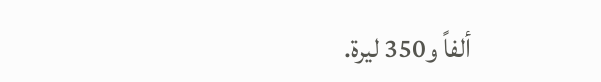ألفاً و350 ليرة.